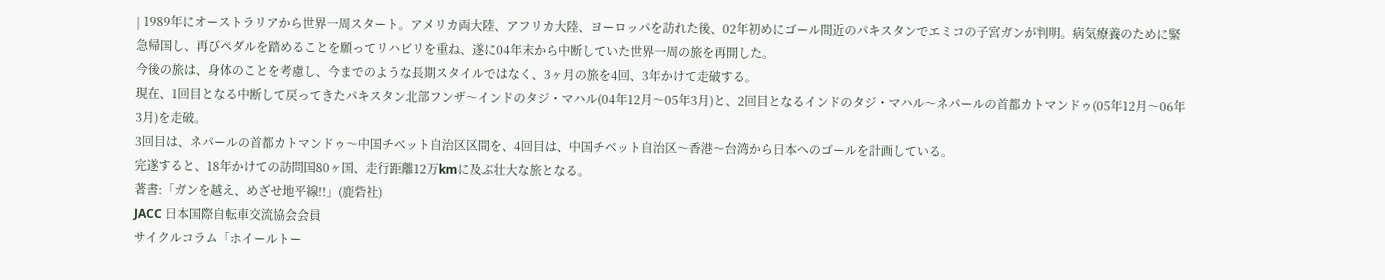| 1989年にオーストラリアから世界一周スタート。アメリカ両大陸、アフリカ大陸、ヨーロッパを訪れた後、02年初めにゴール間近のパキスタンでエミコの子宮ガンが判明。病気療養のために緊急帰国し、再びペダルを踏めることを願ってリハビリを重ね、遂に04年末から中断していた世界一周の旅を再開した。
今後の旅は、身体のことを考慮し、今までのような長期スタイルではなく、3ヶ月の旅を4回、3年かけて走破する。
現在、1回目となる中断して戻ってきたパキスタン北部フンザ〜インドのタジ・マハル(04年12月〜05年3月)と、2回目となるインドのタジ・マハル〜ネパールの首都カトマンドゥ(05年12月〜06年3月)を走破。
3回目は、ネパールの首都カトマンドゥ〜中国チベット自治区区間を、4回目は、中国チベット自治区〜香港〜台湾から日本へのゴールを計画している。
完遂すると、18年かけての訪問国80ヶ国、走行距離12万kmに及ぶ壮大な旅となる。
著書:「ガンを越え、めざせ地平線!!」(鹿砦社)
JACC 日本国際自転車交流協会会員
サイクルコラム「ホイールトー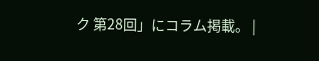ク 第28回」にコラム掲載。 |